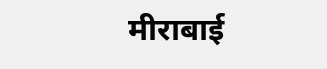मीराबाई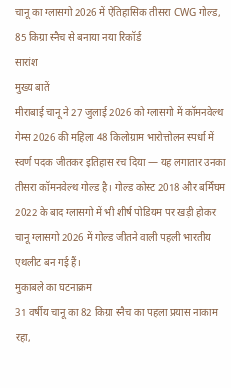चानू का ग्लासगो 2026 में ऐतिहासिक तीसरा CWG गोल्ड, 85 किग्रा स्नैच से बनाया नया रिकॉर्ड
सारांश
मुख्य बातें
मीराबाई चानू ने 27 जुलाई 2026 को ग्लासगो में कॉमनवेल्थ गेम्स 2026 की महिला 48 किलोग्राम भारोत्तोलन स्पर्धा में स्वर्ण पदक जीतकर इतिहास रच दिया — यह लगातार उनका तीसरा कॉमनवेल्थ गोल्ड है। गोल्ड कोस्ट 2018 और बर्मिंघम 2022 के बाद ग्लासगो में भी शीर्ष पोडियम पर खड़ी होकर चानू ग्लासगो 2026 में गोल्ड जीतने वाली पहली भारतीय एथलीट बन गई हैं।
मुकाबले का घटनाक्रम
31 वर्षीय चानू का 82 किग्रा स्नैच का पहला प्रयास नाकाम रहा,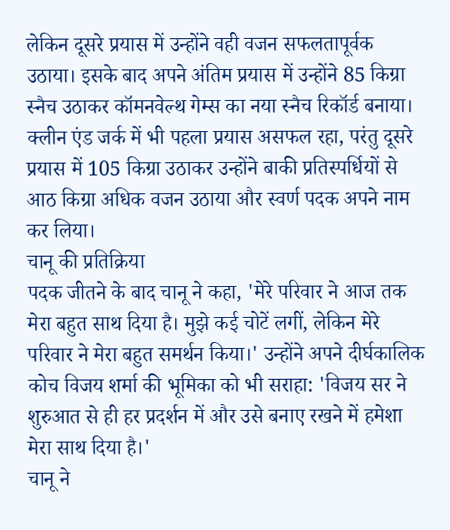लेकिन दूसरे प्रयास में उन्होंने वही वजन सफलतापूर्वक उठाया। इसके बाद अपने अंतिम प्रयास में उन्होंने 85 किग्रा स्नैच उठाकर कॉमनवेल्थ गेम्स का नया स्नैच रिकॉर्ड बनाया। क्लीन एंड जर्क में भी पहला प्रयास असफल रहा, परंतु दूसरे प्रयास में 105 किग्रा उठाकर उन्होंने बाकी प्रतिस्पर्धियों से आठ किग्रा अधिक वजन उठाया और स्वर्ण पदक अपने नाम कर लिया।
चानू की प्रतिक्रिया
पदक जीतने के बाद चानू ने कहा, 'मेरे परिवार ने आज तक मेरा बहुत साथ दिया है। मुझे कई चोटें लगीं, लेकिन मेरे परिवार ने मेरा बहुत समर्थन किया।' उन्होंने अपने दीर्घकालिक कोच विजय शर्मा की भूमिका को भी सराहा: 'विजय सर ने शुरुआत से ही हर प्रदर्शन में और उसे बनाए रखने में हमेशा मेरा साथ दिया है।'
चानू ने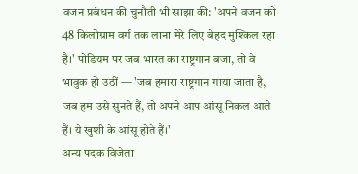वजन प्रबंधन की चुनौती भी साझा की: 'अपने वजन को 48 किलोग्राम वर्ग तक लाना मेरे लिए बेहद मुश्किल रहा है।' पोडियम पर जब भारत का राष्ट्रगान बजा, तो वे भावुक हो उठीं — 'जब हमारा राष्ट्रगान गाया जाता है, जब हम उसे सुनते हैं, तो अपने आप आंसू निकल आते हैं। ये खुशी के आंसू होते हैं।'
अन्य पदक विजेता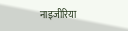नाइजीरिया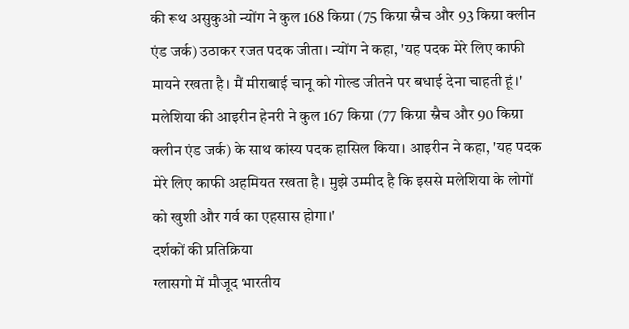की रूथ असुकुओ न्योंग ने कुल 168 किग्रा (75 किग्रा स्नैच और 93 किग्रा क्लीन एंड जर्क) उठाकर रजत पदक जीता। न्योंग ने कहा, 'यह पदक मेरे लिए काफी मायने रखता है। मैं मीराबाई चानू को गोल्ड जीतने पर बधाई देना चाहती हूं।' मलेशिया की आइरीन हेनरी ने कुल 167 किग्रा (77 किग्रा स्नैच और 90 किग्रा क्लीन एंड जर्क) के साथ कांस्य पदक हासिल किया। आइरीन ने कहा, 'यह पदक मेरे लिए काफी अहमियत रखता है। मुझे उम्मीद है कि इससे मलेशिया के लोगों को खुशी और गर्व का एहसास होगा।'
दर्शकों की प्रतिक्रिया
ग्लासगो में मौजूद भारतीय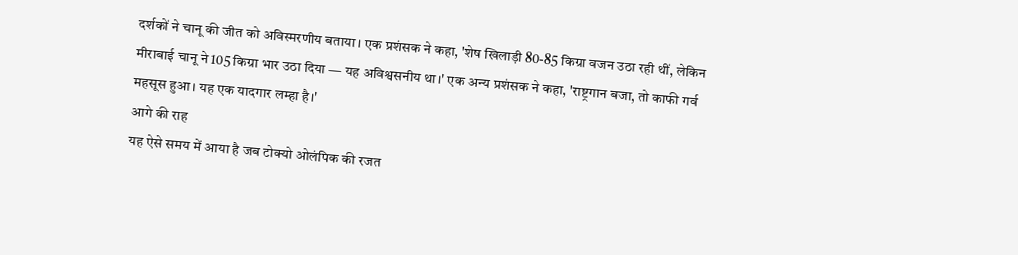दर्शकों ने चानू की जीत को अविस्मरणीय बताया। एक प्रशंसक ने कहा, 'शेष खिलाड़ी 80-85 किग्रा वजन उठा रही थीं, लेकिन मीराबाई चानू ने 105 किग्रा भार उठा दिया — यह अविश्वसनीय था।' एक अन्य प्रशंसक ने कहा, 'राष्ट्रगान बजा, तो काफी गर्व महसूस हुआ। यह एक यादगार लम्हा है।'
आगे की राह
यह ऐसे समय में आया है जब टोक्यो ओलंपिक की रजत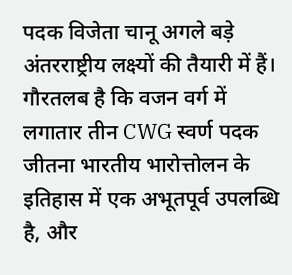पदक विजेता चानू अगले बड़े अंतरराष्ट्रीय लक्ष्यों की तैयारी में हैं। गौरतलब है कि वजन वर्ग में लगातार तीन CWG स्वर्ण पदक जीतना भारतीय भारोत्तोलन के इतिहास में एक अभूतपूर्व उपलब्धि है, और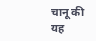चानू की यह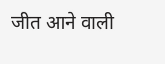जीत आने वाली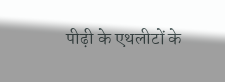पीढ़ी के एथलीटों के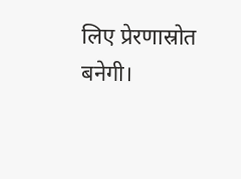लिए प्रेरणास्रोत बनेगी।